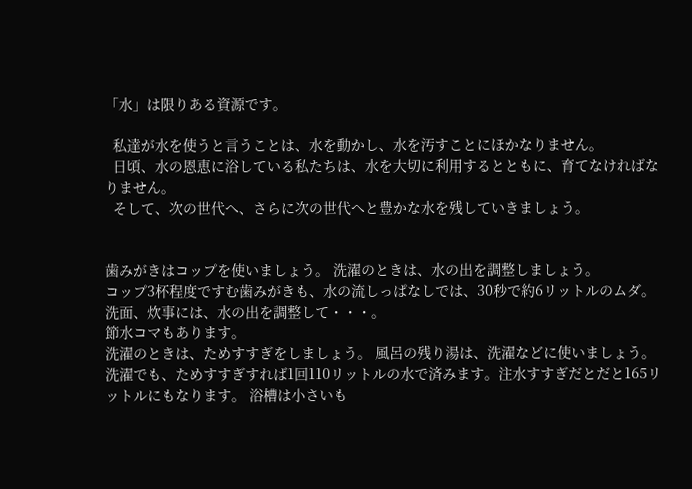「水」は限りある資源です。

  私達が水を使うと言うことは、水を動かし、水を汚すことにほかなりません。
  日頃、水の恩恵に浴している私たちは、水を大切に利用するとともに、育てなければなりません。
  そして、次の世代へ、さらに次の世代へと豊かな水を残していきましょう。


歯みがきはコップを使いましょう。 洗濯のときは、水の出を調整しましょう。
コップ3杯程度ですむ歯みがきも、水の流しっぱなしでは、30秒で約6リットルのムダ。 洗面、炊事には、水の出を調整して・・・。
節水コマもあります。
洗濯のときは、ためすすぎをしましょう。 風呂の残り湯は、洗濯などに使いましょう。
洗濯でも、ためすすぎすれば1回110リットルの水で済みます。注水すすぎだとだと165リットルにもなります。 浴槽は小さいも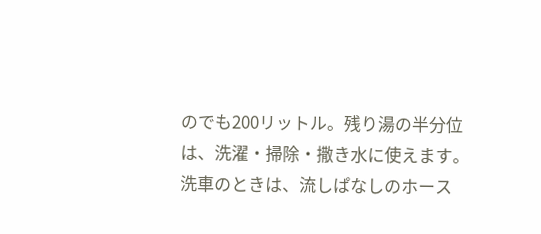のでも200リットル。残り湯の半分位は、洗濯・掃除・撒き水に使えます。
洗車のときは、流しぱなしのホース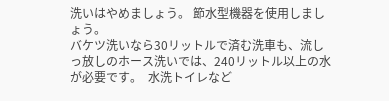洗いはやめましょう。 節水型機器を使用しましょう。
バケツ洗いなら30リットルで済む洗車も、流しっ放しのホース洗いでは、240リットル以上の水が必要です。  水洗トイレなど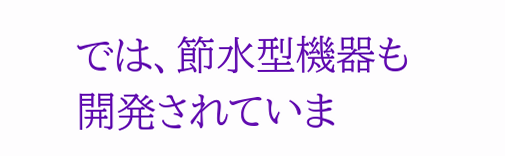では、節水型機器も開発されていま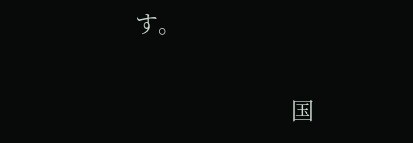す。

                          国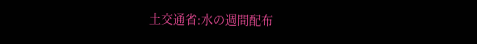土交通省:水の週間配布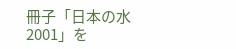冊子「日本の水2001」を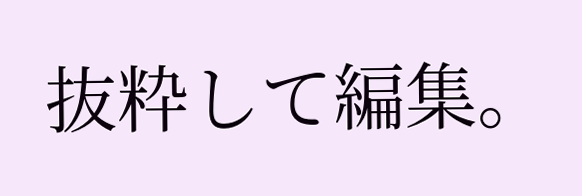抜粋して編集。